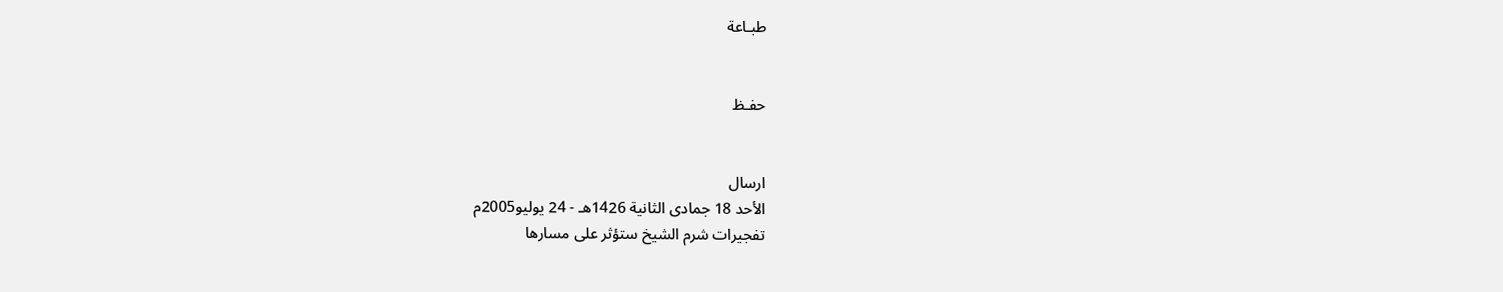طبـاعة


حفـظ


ارسال
الأحد 18 جمادى الثانية 1426هـ - 24 يوليو2005م
تفجيرات شرم الشيخ ستؤثر على مسارها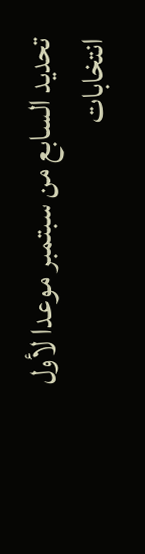تحديد السابع من سبتمبر موعدا لأول انتخابات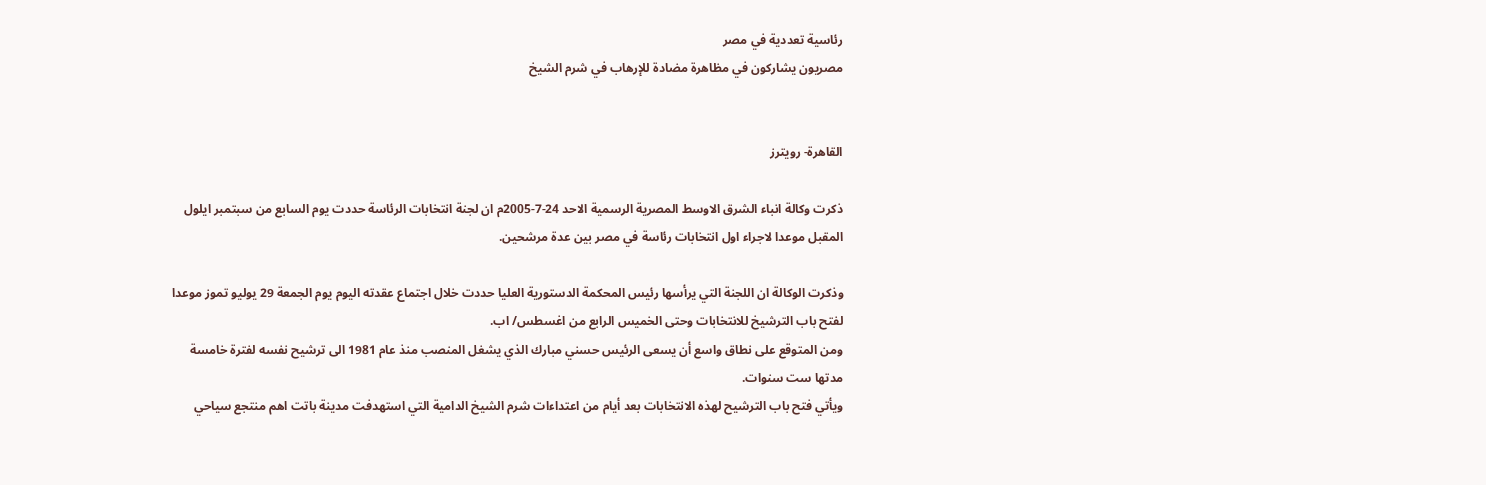رئاسية تعددية في مصر
مصريون يشاركون في مظاهرة مضادة للإرهاب في شرم الشيخ


القاهرة- رويترز

ذكرت وكالة انباء الشرق الاوسط المصرية الرسمية الاحد 24-7-2005م ان لجنة انتخابات الرئاسة حددت يوم السابع من سبتمبر ايلول المقبل موعدا لاجراء اول انتخابات رئاسة في مصر بين عدة مرشحين.

وذكرت الوكالة ان اللجنة التي يرأسها رئيس المحكمة الدستورية العليا حددت خلال اجتماع عقدته اليوم يوم الجمعة 29 يوليو تموز موعدا لفتح باب الترشيخ للانتخابات وحتى الخميس الرابع من اغسطس/ اب.
ومن المتوقع على نطاق واسع أن يسعى الرئيس حسني مبارك الذي يشغل المنصب منذ عام 1981 الى ترشيح نفسه لفترة خامسة مدتها ست سنوات.
ويأتي فتح باب الترشيح لهذه الانتخابات بعد أيام من اعتداءات شرم الشيخ الدامية التي استهدفت مدينة باتت اهم منتجع سياحي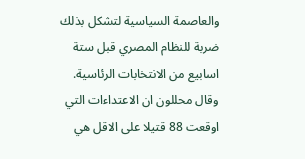والعاصمة السياسية لتشكل بذلك ضربة للنظام المصري قبل ستة اسابيع من الانتخابات الرئاسية.
وقال محللون ان الاعتداءات التي اوقعت 88 قتيلا على الاقل هي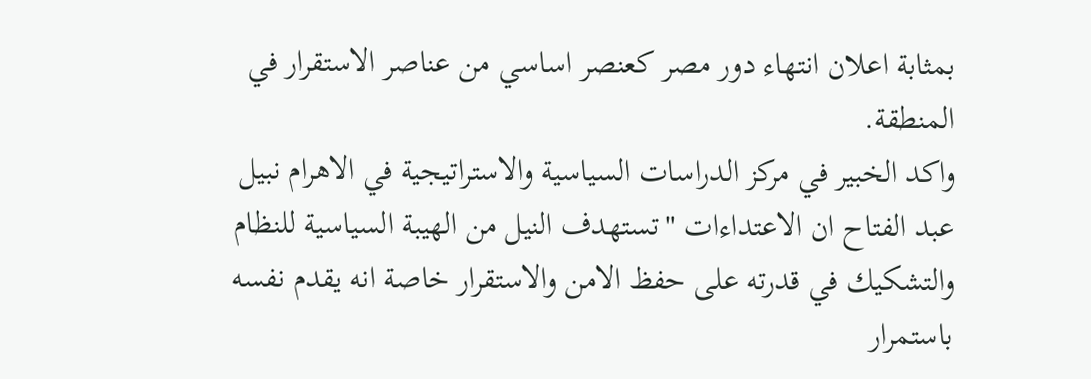بمثابة اعلان انتهاء دور مصر كعنصر اساسي من عناصر الاستقرار في المنطقة.
واكد الخبير في مركز الدراسات السياسية والاستراتيجية في الاهرام نبيل عبد الفتاح ان الاعتداءات "تستهدف النيل من الهيبة السياسية للنظام والتشكيك في قدرته على حفظ الامن والاستقرار خاصة انه يقدم نفسه باستمرار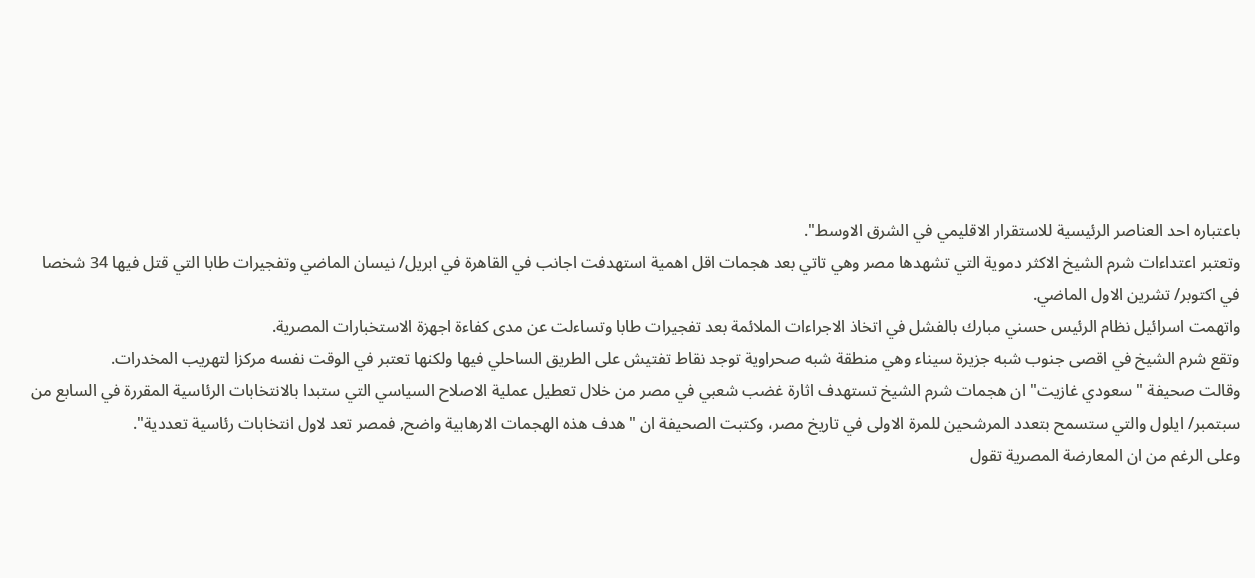باعتباره احد العناصر الرئيسية للاستقرار الاقليمي في الشرق الاوسط".
وتعتبر اعتداءات شرم الشيخ الاكثر دموية التي تشهدها مصر وهي تاتي بعد هجمات اقل اهمية استهدفت اجانب في القاهرة في ابريل/ نيسان الماضي وتفجيرات طابا التي قتل فيها 34 شخصا في اكتوبر/ تشرين الاول الماضي.
واتهمت اسرائيل نظام الرئيس حسني مبارك بالفشل في اتخاذ الاجراءات الملائمة بعد تفجيرات طابا وتساءلت عن مدى كفاءة اجهزة الاستخبارات المصرية.
وتقع شرم الشيخ في اقصى جنوب شبه جزيرة سيناء وهي منطقة شبه صحراوية توجد نقاط تفتيش على الطريق الساحلي فيها ولكنها تعتبر في الوقت نفسه مركزا لتهريب المخدرات.
وقالت صحيفة "سعودي غازيت" ان هجمات شرم الشيخ تستهدف اثارة غضب شعبي في مصر من خلال تعطيل عملية الاصلاح السياسي التي ستبدا بالانتخابات الرئاسية المقررة في السابع من سبتمبر/ ايلول والتي ستسمح بتعدد المرشحين للمرة الاولى في تاريخ مصر، وكتبت الصحيفة ان "هدف هذه الهجمات الارهابية واضح, فمصر تعد لاول انتخابات رئاسية تعددية".
وعلى الرغم من ان المعارضة المصرية تقول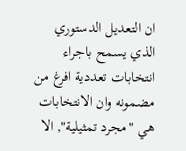ان التعديل الدستوري الذي يسمح باجراء انتخابات تعددية افرغ من مضمونه وان الانتخابات هي "مجرد تمثيلية", الا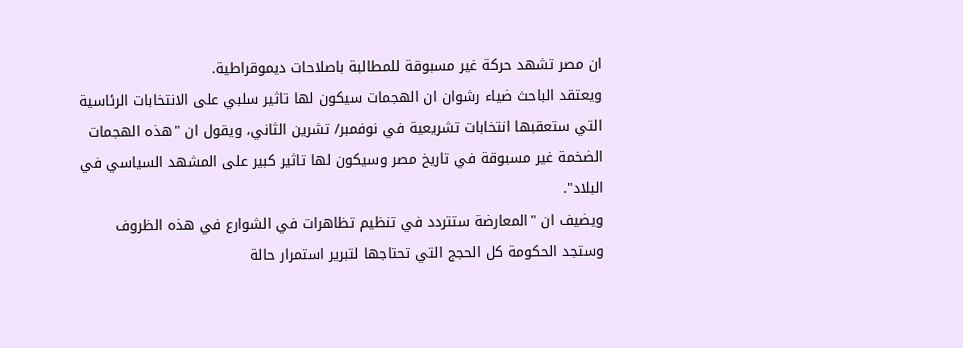ان مصر تشهد حركة غير مسبوقة للمطالبة باصلاحات ديموقراطية.
ويعتقد الباحث ضياء رشوان ان الهجمات سيكون لها تاثير سلبي على الانتخابات الرئاسية التي ستعقبها انتخابات تشريعية في نوفمبر/ تشرين الثاني، ويقول ان "هذه الهجمات الضخمة غير مسبوقة في تاريخ مصر وسيكون لها تاثير كبير على المشهد السياسي في البلاد".
ويضيف ان "المعارضة ستتردد في تنظيم تظاهرات في الشوارع في هذه الظروف وستجد الحكومة كل الحجج التي تحتاجها لتبرير استمرار حالة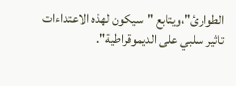الطوارئ"،ويتابع "سيكون لهذه الاعتداءات تاثير سلبي على الديموقراطية".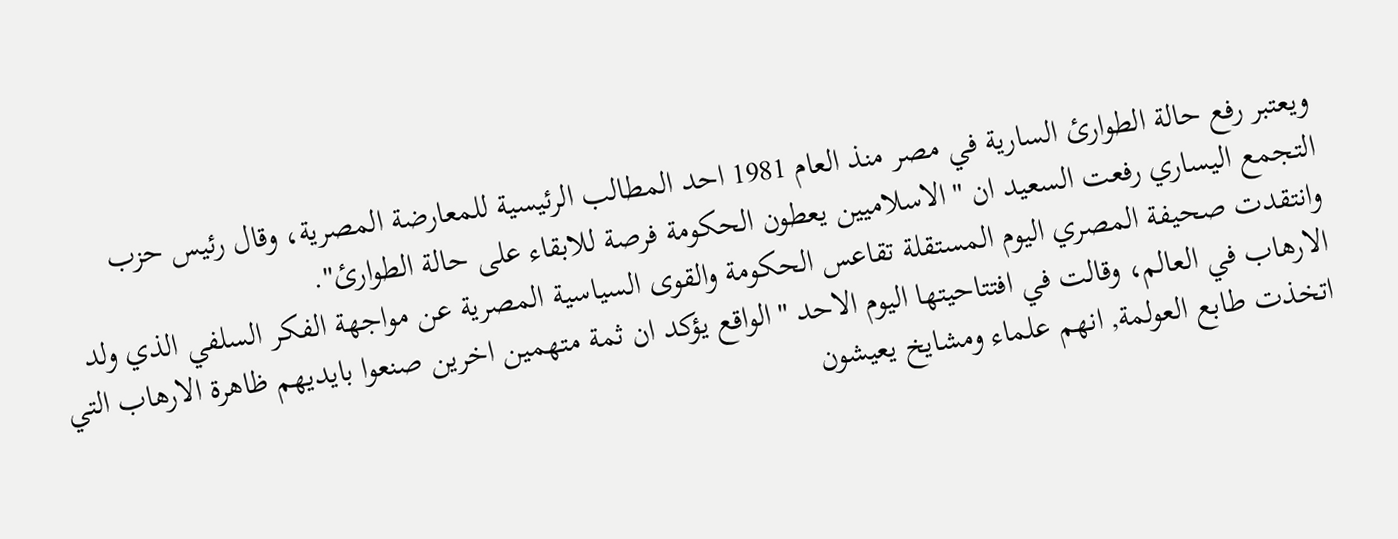ويعتبر رفع حالة الطوارئ السارية في مصر منذ العام 1981 احد المطالب الرئيسية للمعارضة المصرية، وقال رئيس حزب التجمع اليساري رفعت السعيد ان "الاسلاميين يعطون الحكومة فرصة للابقاء على حالة الطوارئ".
وانتقدت صحيفة المصري اليوم المستقلة تقاعس الحكومة والقوى السياسية المصرية عن مواجهة الفكر السلفي الذي ولد الارهاب في العالم، وقالت في افتتاحيتها اليوم الاحد "الواقع يؤكد ان ثمة متهمين اخرين صنعوا بايديهم ظاهرة الارهاب التي اتخذت طابع العولمة, انهم علماء ومشايخ يعيشون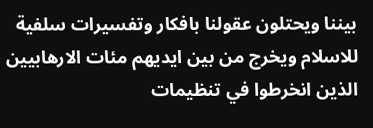بيننا ويحتلون عقولنا بافكار وتفسيرات سلفية للاسلام ويخرج من بين ايديهم مئات الارهابيين الذين انخرطوا في تنظيمات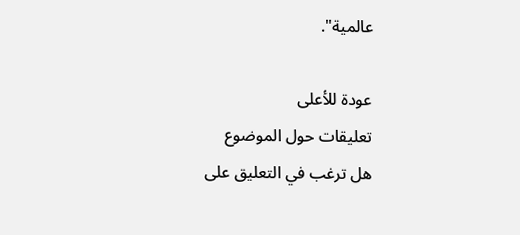عالمية".

عودة للأعلى
تعليقات حول الموضوع
هل ترغب في التعليق على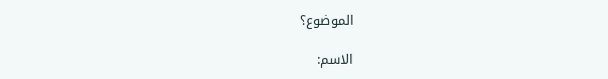الموضوع؟

الاسم: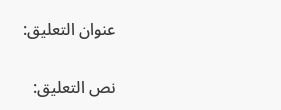عنوان التعليق:

نص التعليق: